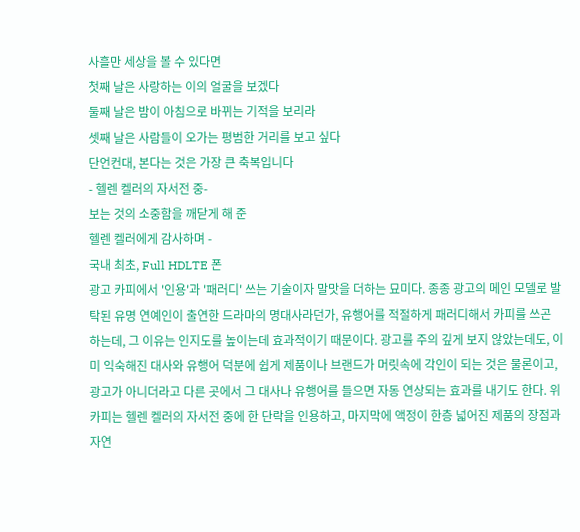사흘만 세상을 볼 수 있다면
첫째 날은 사랑하는 이의 얼굴을 보겠다
둘째 날은 밤이 아침으로 바뀌는 기적을 보리라
셋째 날은 사람들이 오가는 평범한 거리를 보고 싶다
단언컨대, 본다는 것은 가장 큰 축복입니다
- 헬렌 켈러의 자서전 중-
보는 것의 소중함을 깨닫게 해 준
헬렌 켈러에게 감사하며 -
국내 최초, Full HDLTE 폰
광고 카피에서 '인용'과 '패러디' 쓰는 기술이자 말맛을 더하는 묘미다. 종종 광고의 메인 모델로 발탁된 유명 연예인이 출연한 드라마의 명대사라던가, 유행어를 적절하게 패러디해서 카피를 쓰곤 하는데, 그 이유는 인지도를 높이는데 효과적이기 때문이다. 광고를 주의 깊게 보지 않았는데도, 이미 익숙해진 대사와 유행어 덕분에 쉽게 제품이나 브랜드가 머릿속에 각인이 되는 것은 물론이고, 광고가 아니더라고 다른 곳에서 그 대사나 유행어를 들으면 자동 연상되는 효과를 내기도 한다. 위 카피는 헬렌 켈러의 자서전 중에 한 단락을 인용하고, 마지막에 액정이 한층 넓어진 제품의 장점과 자연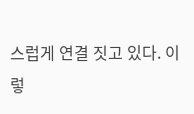스럽게 연결 짓고 있다. 이렇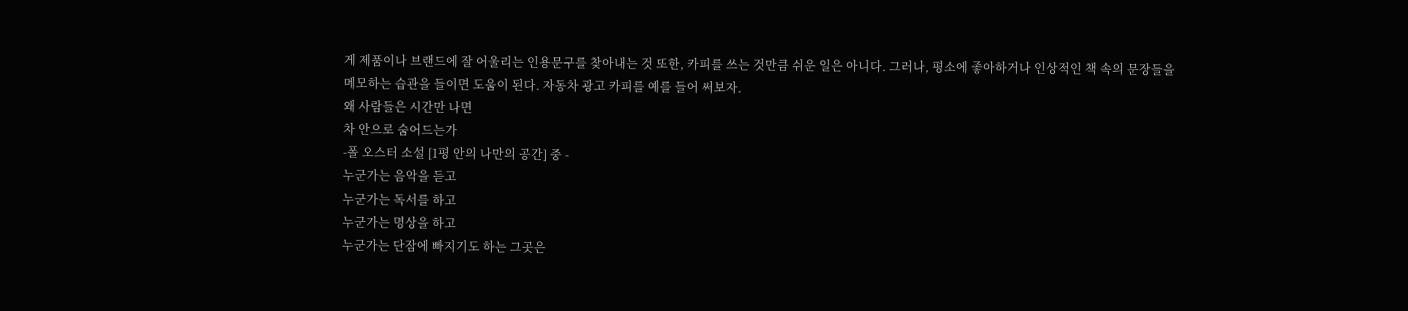게 제품이나 브랜드에 잘 어울리는 인용문구를 찾아내는 것 또한, 카피를 쓰는 것만큼 쉬운 일은 아니다. 그러나, 평소에 좋아하거나 인상적인 책 속의 문장들을 메모하는 습관을 들이면 도움이 된다. 자동차 광고 카피를 예를 들어 써보자.
왜 사람들은 시간만 나면
차 안으로 숨어드는가
-폴 오스터 소설 [1평 안의 나만의 공간] 중 -
누군가는 음악을 듣고
누군가는 독서를 하고
누군가는 명상을 하고
누군가는 단잠에 빠지기도 하는 그곳은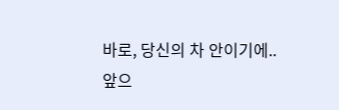바로, 당신의 차 안이기에..
앞으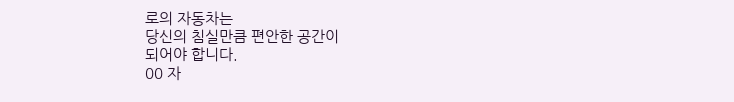로의 자동차는
당신의 침실만큼 편안한 공간이
되어야 합니다.
00 자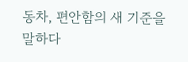동차, 편안함의 새 기준을 말하다